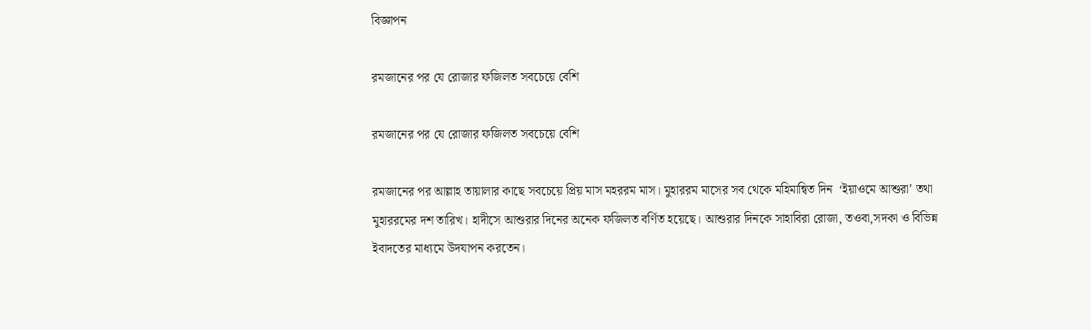বিজ্ঞাপন

রমজানের পর যে রোজার ফজিলত সবচেয়ে বেশি

রমজানের পর যে রোজার ফজিলত সবচেয়ে বেশি

রমজানের পর আল্লাহ তায়ালার কাছে সবচেয়ে প্রিয় মাস মহররম মাস। মুহাররম মাসের সব থেকে মহিমান্বিত দিন  ‘ইয়াওমে আশুরা’ তথা মুহাররমের দশ তারিখ। হাদীসে আশুরার দিনের অনেক ফজিলত বর্ণিত হয়েছে। আশুরার দিনকে সাহাবিরা রোজা, তওবা,সদকা ও বিভিন্ন ইবাদতের মাধ্যমে উদযাপন করতেন।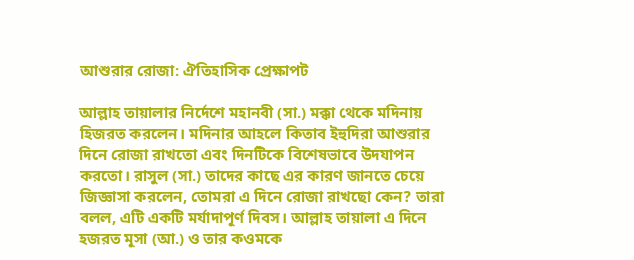আশুরার রোজা: ঐতিহাসিক প্রেক্ষাপট

আল্লাহ তায়ালার নির্দেশে মহানবী (সা.) মক্কা থেকে মদিনায় হিজরত করলেন। মদিনার আহলে কিতাব ইহুদিরা আশুরার দিনে রোজা রাখতো এবং দিনটিকে বিশেষভাবে উদযাপন করতো। রাসুল (সা.) তাদের কাছে এর কারণ জানতে চেয়ে জিজ্ঞাসা করলেন, তোমরা এ দিনে রোজা রাখছো কেন? তারা বলল, এটি একটি মর্যাদাপূর্ণ দিবস। আল্লাহ তায়ালা এ দিনে হজরত মূসা (আ.) ও তার কওমকে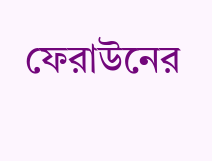ফেরাউনের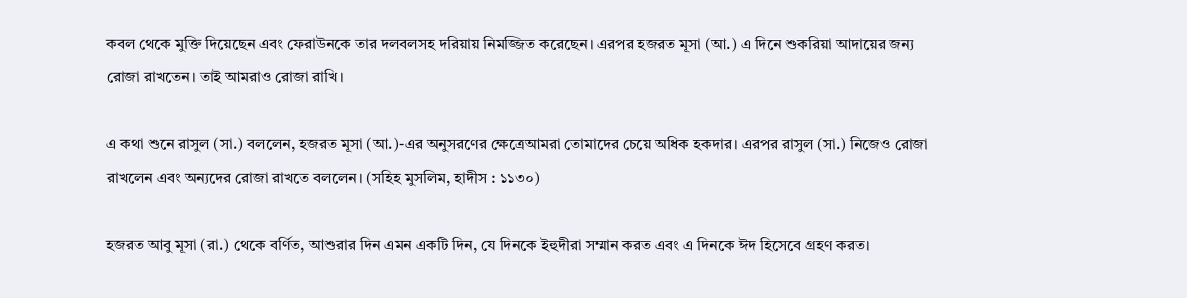কবল থেকে মুক্তি দিয়েছেন এবং ফেরাউনকে তার দলবলসহ দরিয়ায় নিমজ্জিত করেছেন। এরপর হজরত মূসা (আ.) এ দিনে শুকরিয়া আদায়ের জন্য রোজা রাখতেন। তাই আমরাও রোজা রাখি।

এ কথা শুনে রাসুল (সা.) বললেন, হজরত মূসা (আ.)-এর অনুসরণের ক্ষেত্রেআমরা তোমাদের চেয়ে অধিক হকদার। এরপর রাসুল (সা.) নিজেও রোজা রাখলেন এবং অন্যদের রোজা রাখতে বললেন। (সহিহ মুসলিম, হাদীস : ১১৩০)

হজরত আবু মূসা (রা.) থেকে বর্ণিত, আশুরার দিন এমন একটি দিন, যে দিনকে ইহুদীরা সম্মান করত এবং এ দিনকে ঈদ হিসেবে গ্রহণ করত।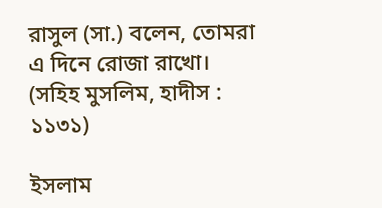রাসুল (সা.) বলেন, তোমরা এ দিনে রোজা রাখো। (সহিহ মুসলিম, হাদীস : ১১৩১)

ইসলাম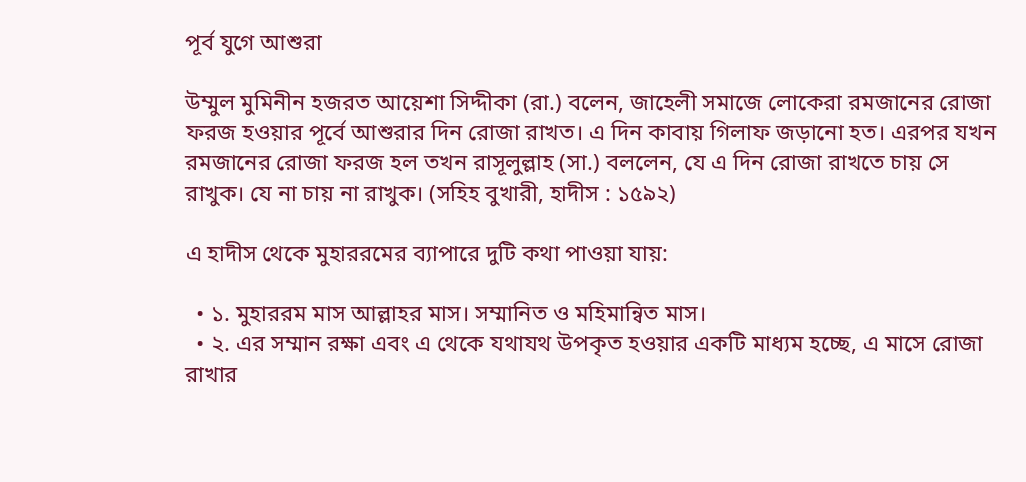পূর্ব যুগে আশুরা

উম্মুল মুমিনীন হজরত আয়েশা সিদ্দীকা (রা.) বলেন, জাহেলী সমাজে লোকেরা রমজানের রোজা ফরজ হওয়ার পূর্বে আশুরার দিন রোজা রাখত। এ দিন কাবায় গিলাফ জড়ানো হত। এরপর যখন রমজানের রোজা ফরজ হল তখন রাসূলুল্লাহ (সা.) বললেন, যে এ দিন রোজা রাখতে চায় সে রাখুক। যে না চায় না রাখুক। (সহিহ বুখারী, হাদীস : ১৫৯২)

এ হাদীস থেকে মুহাররমের ব্যাপারে দুটি কথা পাওয়া যায়:

  • ১. মুহাররম মাস আল্লাহর মাস। সম্মানিত ও মহিমান্বিত মাস।
  • ২. এর সম্মান রক্ষা এবং এ থেকে যথাযথ উপকৃত হওয়ার একটি মাধ্যম হচ্ছে, এ মাসে রোজা রাখার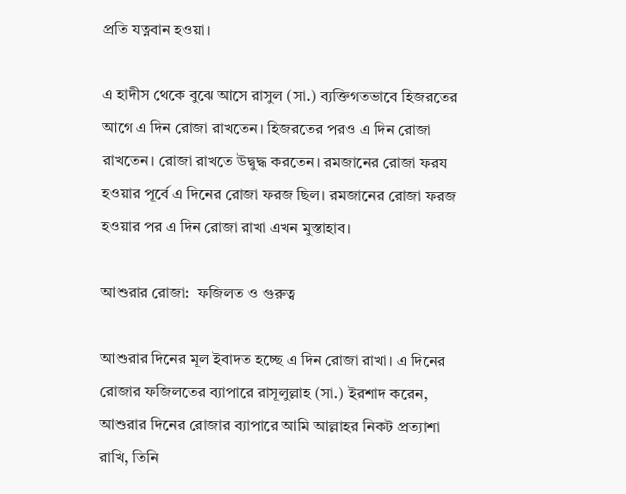প্রতি যত্নবান হওয়া।

এ হাদীস থেকে বুঝে আসে রাসুল (সা.) ব্যক্তিগতভাবে হিজরতের আগে এ দিন রোজা রাখতেন। হিজরতের পরও এ দিন রোজা রাখতেন। রোজা রাখতে উদ্বুদ্ধ করতেন। রমজানের রোজা ফরয হওয়ার পূর্বে এ দিনের রোজা ফরজ ছিল। রমজানের রোজা ফরজ হওয়ার পর এ দিন রোজা রাখা এখন মুস্তাহাব।

আশুরার রোজা:  ফজিলত ও গুরুত্ব

আশুরার দিনের মূল ইবাদত হচ্ছে এ দিন রোজা রাখা। এ দিনের রোজার ফজিলতের ব্যাপারে রাসূলুল্লাহ (সা.) ইরশাদ করেন, আশুরার দিনের রোজার ব্যাপারে আমি আল্লাহর নিকট প্রত্যাশা রাখি, তিনি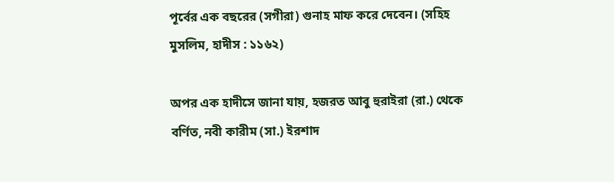পূর্বের এক বছরের (সগীরা) গুনাহ মাফ করে দেবেন। (সহিহ মুসলিম, হাদীস : ১১৬২)

অপর এক হাদীসে জানা যায়, হজরত আবু হুরাইরা (রা.) থেকে বর্ণিত, নবী কারীম (সা.) ইরশাদ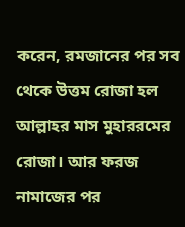করেন, রমজানের পর সব থেকে উত্তম রোজা হল আল্লাহর মাস মুহাররমের রোজা। আর ফরজ নামাজের পর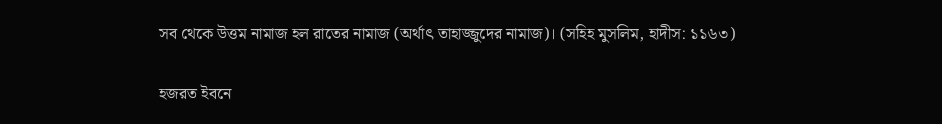সব থেকে উত্তম নামাজ হল রাতের নামাজ (অর্থাৎ তাহাজ্জুদের নামাজ)। (সহিহ মুসলিম, হাদীস: ১১৬৩)

হজরত ইবনে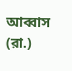আব্বাস (রা.)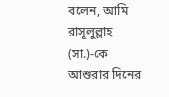বলেন, আমি রাসূলুল্লাহ (সা.)-কে আশুরার দিনের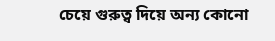চেয়ে গুরুত্ব দিয়ে অন্য কোনো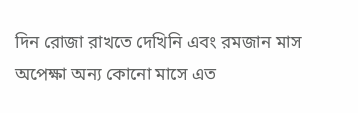দিন রোজা রাখতে দেখিনি এবং রমজান মাস অপেক্ষা অন্য কোনো মাসে এত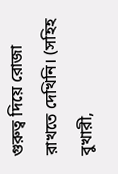গুরুত্ব দিয়ে রোজা রাখতে দেখিনি। (সহিহ বুখারী,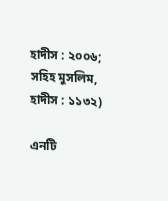হাদীস : ২০০৬; সহিহ মুসলিম, হাদীস : ১১৩২)

এনটি